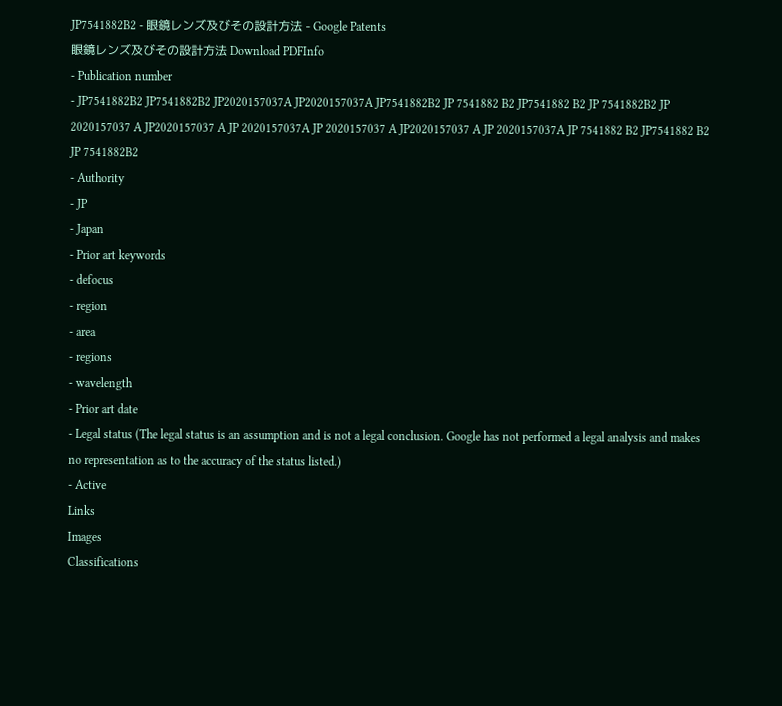JP7541882B2 - 眼鏡レンズ及びその設計方法 - Google Patents
眼鏡レンズ及びその設計方法 Download PDFInfo
- Publication number
- JP7541882B2 JP7541882B2 JP2020157037A JP2020157037A JP7541882B2 JP 7541882 B2 JP7541882 B2 JP 7541882B2 JP 2020157037 A JP2020157037 A JP 2020157037A JP 2020157037 A JP2020157037 A JP 2020157037A JP 7541882 B2 JP7541882 B2 JP 7541882B2
- Authority
- JP
- Japan
- Prior art keywords
- defocus
- region
- area
- regions
- wavelength
- Prior art date
- Legal status (The legal status is an assumption and is not a legal conclusion. Google has not performed a legal analysis and makes no representation as to the accuracy of the status listed.)
- Active
Links
Images
Classifications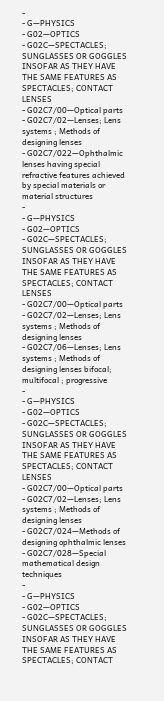-
- G—PHYSICS
- G02—OPTICS
- G02C—SPECTACLES; SUNGLASSES OR GOGGLES INSOFAR AS THEY HAVE THE SAME FEATURES AS SPECTACLES; CONTACT LENSES
- G02C7/00—Optical parts
- G02C7/02—Lenses; Lens systems ; Methods of designing lenses
- G02C7/022—Ophthalmic lenses having special refractive features achieved by special materials or material structures
-
- G—PHYSICS
- G02—OPTICS
- G02C—SPECTACLES; SUNGLASSES OR GOGGLES INSOFAR AS THEY HAVE THE SAME FEATURES AS SPECTACLES; CONTACT LENSES
- G02C7/00—Optical parts
- G02C7/02—Lenses; Lens systems ; Methods of designing lenses
- G02C7/06—Lenses; Lens systems ; Methods of designing lenses bifocal; multifocal ; progressive
-
- G—PHYSICS
- G02—OPTICS
- G02C—SPECTACLES; SUNGLASSES OR GOGGLES INSOFAR AS THEY HAVE THE SAME FEATURES AS SPECTACLES; CONTACT LENSES
- G02C7/00—Optical parts
- G02C7/02—Lenses; Lens systems ; Methods of designing lenses
- G02C7/024—Methods of designing ophthalmic lenses
- G02C7/028—Special mathematical design techniques
-
- G—PHYSICS
- G02—OPTICS
- G02C—SPECTACLES; SUNGLASSES OR GOGGLES INSOFAR AS THEY HAVE THE SAME FEATURES AS SPECTACLES; CONTACT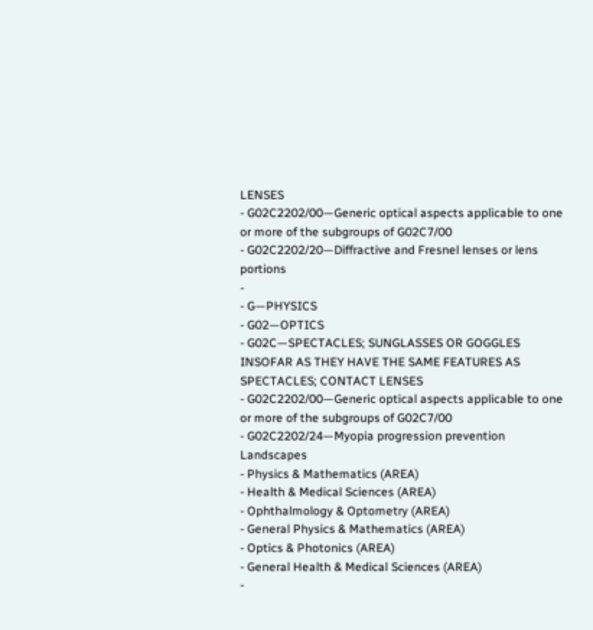LENSES
- G02C2202/00—Generic optical aspects applicable to one or more of the subgroups of G02C7/00
- G02C2202/20—Diffractive and Fresnel lenses or lens portions
-
- G—PHYSICS
- G02—OPTICS
- G02C—SPECTACLES; SUNGLASSES OR GOGGLES INSOFAR AS THEY HAVE THE SAME FEATURES AS SPECTACLES; CONTACT LENSES
- G02C2202/00—Generic optical aspects applicable to one or more of the subgroups of G02C7/00
- G02C2202/24—Myopia progression prevention
Landscapes
- Physics & Mathematics (AREA)
- Health & Medical Sciences (AREA)
- Ophthalmology & Optometry (AREA)
- General Physics & Mathematics (AREA)
- Optics & Photonics (AREA)
- General Health & Medical Sciences (AREA)
-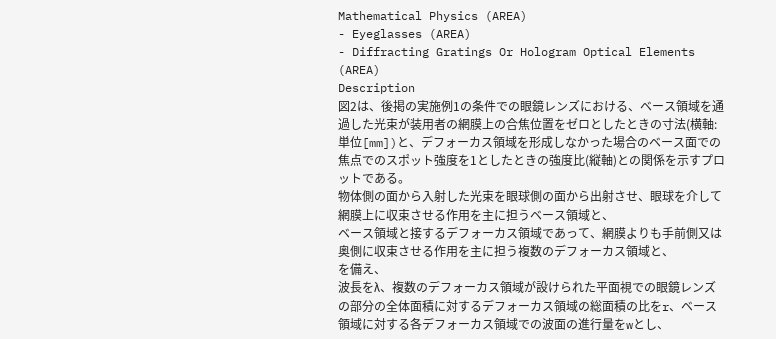Mathematical Physics (AREA)
- Eyeglasses (AREA)
- Diffracting Gratings Or Hologram Optical Elements (AREA)
Description
図2は、後掲の実施例1の条件での眼鏡レンズにおける、ベース領域を通過した光束が装用者の網膜上の合焦位置をゼロとしたときの寸法(横軸:単位[mm])と、デフォーカス領域を形成しなかった場合のベース面での焦点でのスポット強度を1としたときの強度比(縦軸)との関係を示すプロットである。
物体側の面から入射した光束を眼球側の面から出射させ、眼球を介して網膜上に収束させる作用を主に担うベース領域と、
ベース領域と接するデフォーカス領域であって、網膜よりも手前側又は奥側に収束させる作用を主に担う複数のデフォーカス領域と、
を備え、
波長をλ、複数のデフォーカス領域が設けられた平面視での眼鏡レンズの部分の全体面積に対するデフォーカス領域の総面積の比をr、ベース領域に対する各デフォーカス領域での波面の進行量をwとし、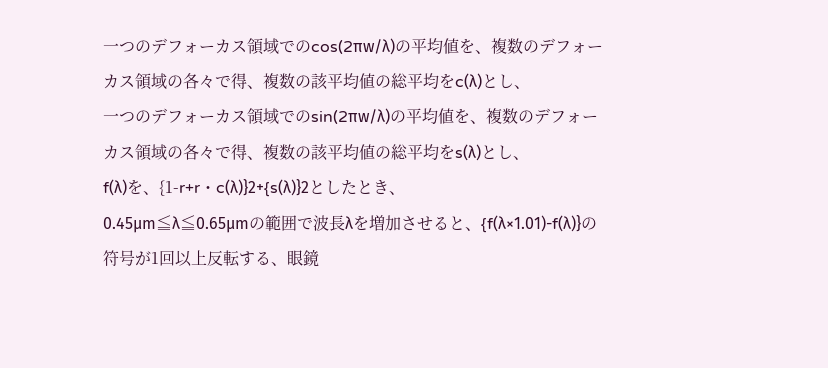一つのデフォーカス領域でのcos(2πw/λ)の平均値を、複数のデフォーカス領域の各々で得、複数の該平均値の総平均をc(λ)とし、
一つのデフォーカス領域でのsin(2πw/λ)の平均値を、複数のデフォーカス領域の各々で得、複数の該平均値の総平均をs(λ)とし、
f(λ)を、{1-r+r・c(λ)}2+{s(λ)}2としたとき、
0.45μm≦λ≦0.65μmの範囲で波長λを増加させると、{f(λ×1.01)-f(λ)}の符号が1回以上反転する、眼鏡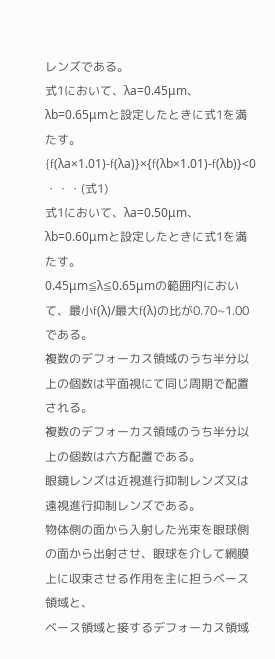レンズである。
式1において、λa=0.45μm、λb=0.65μmと設定したときに式1を満たす。
{f(λa×1.01)-f(λa)}×{f(λb×1.01)-f(λb)}<0 ・・・(式1)
式1において、λa=0.50μm、λb=0.60μmと設定したときに式1を満たす。
0.45μm≦λ≦0.65μmの範囲内において、最小f(λ)/最大f(λ)の比が0.70~1.00である。
複数のデフォーカス領域のうち半分以上の個数は平面視にて同じ周期で配置される。
複数のデフォーカス領域のうち半分以上の個数は六方配置である。
眼鏡レンズは近視進行抑制レンズ又は遠視進行抑制レンズである。
物体側の面から入射した光束を眼球側の面から出射させ、眼球を介して網膜上に収束させる作用を主に担うベース領域と、
ベース領域と接するデフォーカス領域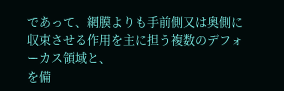であって、網膜よりも手前側又は奥側に収束させる作用を主に担う複数のデフォーカス領域と、
を備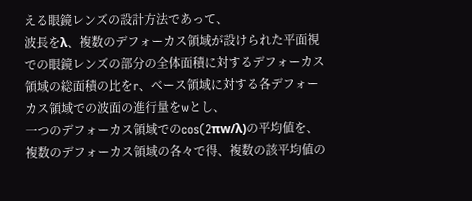える眼鏡レンズの設計方法であって、
波長をλ、複数のデフォーカス領域が設けられた平面視での眼鏡レンズの部分の全体面積に対するデフォーカス領域の総面積の比をr、ベース領域に対する各デフォーカス領域での波面の進行量をwとし、
一つのデフォーカス領域でのcos(2πw/λ)の平均値を、複数のデフォーカス領域の各々で得、複数の該平均値の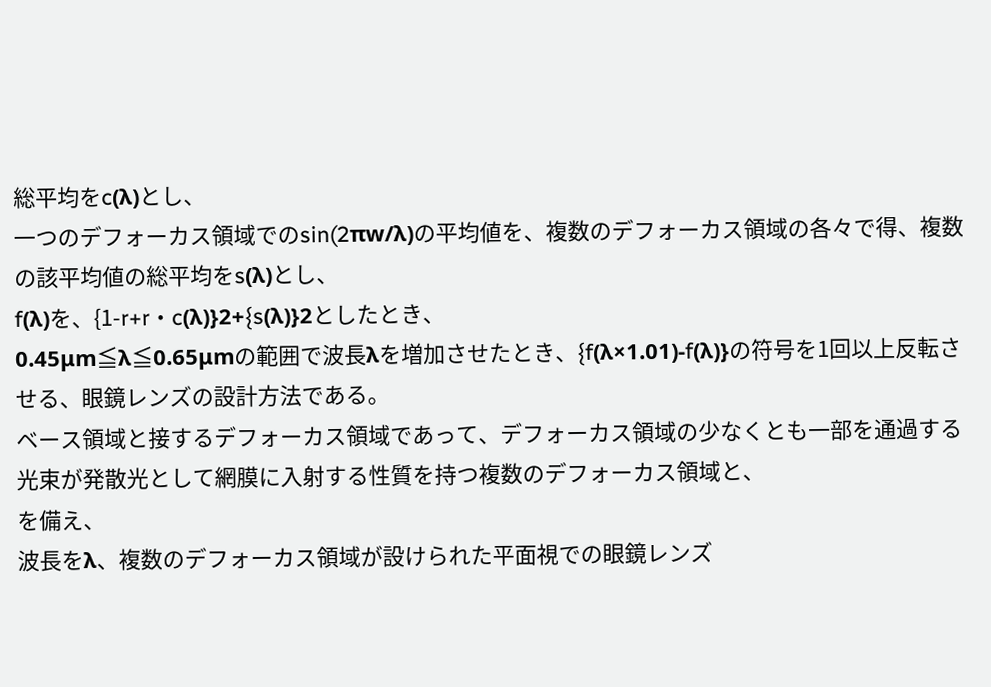総平均をc(λ)とし、
一つのデフォーカス領域でのsin(2πw/λ)の平均値を、複数のデフォーカス領域の各々で得、複数の該平均値の総平均をs(λ)とし、
f(λ)を、{1-r+r・c(λ)}2+{s(λ)}2としたとき、
0.45μm≦λ≦0.65μmの範囲で波長λを増加させたとき、{f(λ×1.01)-f(λ)}の符号を1回以上反転させる、眼鏡レンズの設計方法である。
ベース領域と接するデフォーカス領域であって、デフォーカス領域の少なくとも一部を通過する光束が発散光として網膜に入射する性質を持つ複数のデフォーカス領域と、
を備え、
波長をλ、複数のデフォーカス領域が設けられた平面視での眼鏡レンズ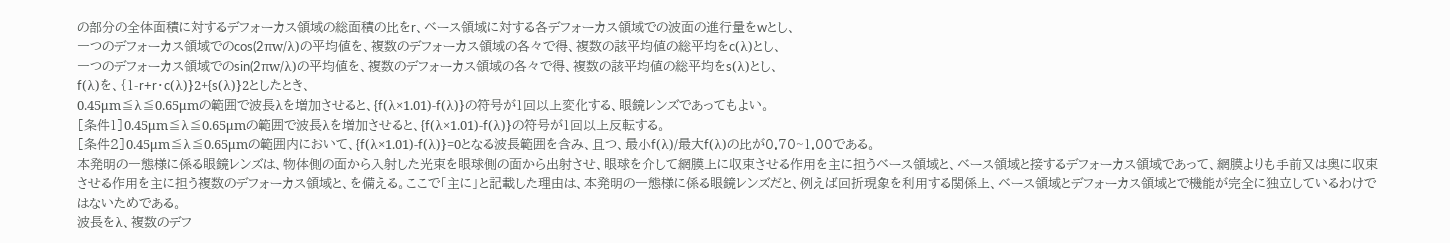の部分の全体面積に対するデフォーカス領域の総面積の比をr、ベース領域に対する各デフォーカス領域での波面の進行量をwとし、
一つのデフォーカス領域でのcos(2πw/λ)の平均値を、複数のデフォーカス領域の各々で得、複数の該平均値の総平均をc(λ)とし、
一つのデフォーカス領域でのsin(2πw/λ)の平均値を、複数のデフォーカス領域の各々で得、複数の該平均値の総平均をs(λ)とし、
f(λ)を、{1-r+r・c(λ)}2+{s(λ)}2としたとき、
0.45μm≦λ≦0.65μmの範囲で波長λを増加させると、{f(λ×1.01)-f(λ)}の符号が1回以上変化する、眼鏡レンズであってもよい。
[条件1]0.45μm≦λ≦0.65μmの範囲で波長λを増加させると、{f(λ×1.01)-f(λ)}の符号が1回以上反転する。
[条件2]0.45μm≦λ≦0.65μmの範囲内において、{f(λ×1.01)-f(λ)}=0となる波長範囲を含み、且つ、最小f(λ)/最大f(λ)の比が0.70~1.00である。
本発明の一態様に係る眼鏡レンズは、物体側の面から入射した光束を眼球側の面から出射させ、眼球を介して網膜上に収束させる作用を主に担うベース領域と、ベース領域と接するデフォーカス領域であって、網膜よりも手前又は奥に収束させる作用を主に担う複数のデフォーカス領域と、を備える。ここで「主に」と記載した理由は、本発明の一態様に係る眼鏡レンズだと、例えば回折現象を利用する関係上、ベース領域とデフォーカス領域とで機能が完全に独立しているわけではないためである。
波長をλ、複数のデフ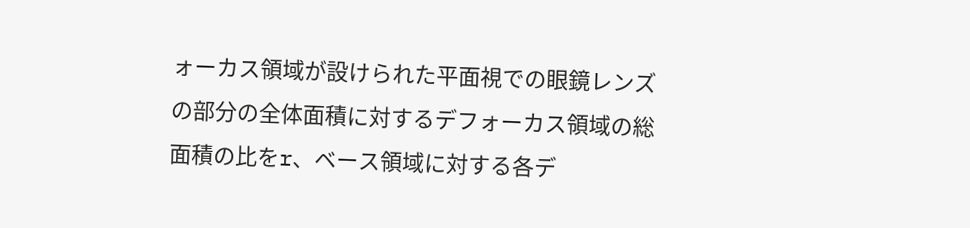ォーカス領域が設けられた平面視での眼鏡レンズの部分の全体面積に対するデフォーカス領域の総面積の比をr、ベース領域に対する各デ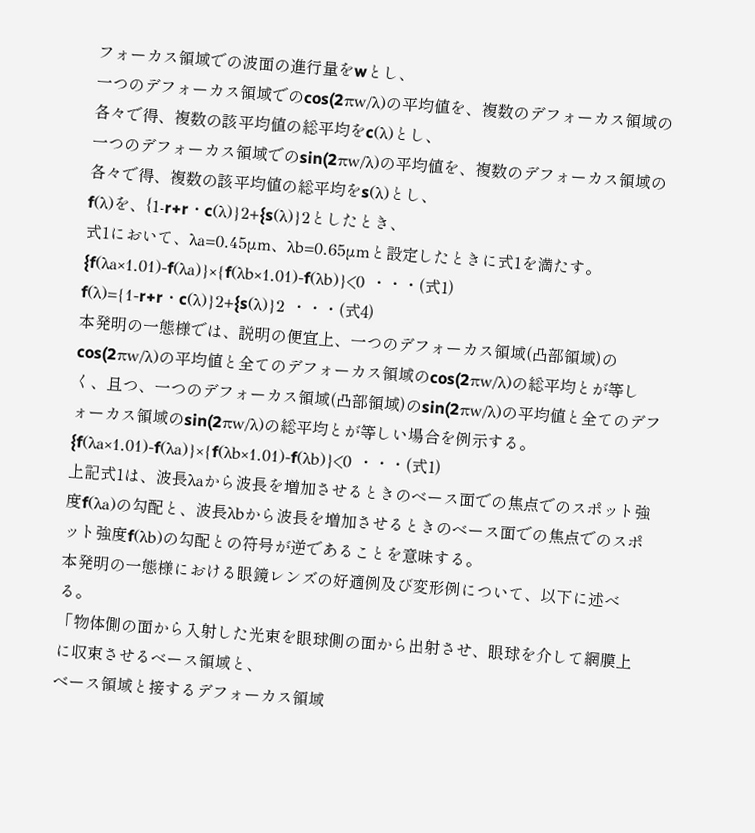フォーカス領域での波面の進行量をwとし、
一つのデフォーカス領域でのcos(2πw/λ)の平均値を、複数のデフォーカス領域の各々で得、複数の該平均値の総平均をc(λ)とし、
一つのデフォーカス領域でのsin(2πw/λ)の平均値を、複数のデフォーカス領域の各々で得、複数の該平均値の総平均をs(λ)とし、
f(λ)を、{1-r+r・c(λ)}2+{s(λ)}2としたとき、
式1において、λa=0.45μm、λb=0.65μmと設定したときに式1を満たす。
{f(λa×1.01)-f(λa)}×{f(λb×1.01)-f(λb)}<0 ・・・(式1)
f(λ)={1-r+r・c(λ)}2+{s(λ)}2 ・・・(式4)
本発明の一態様では、説明の便宜上、一つのデフォーカス領域(凸部領域)のcos(2πw/λ)の平均値と全てのデフォーカス領域のcos(2πw/λ)の総平均とが等しく、且つ、一つのデフォーカス領域(凸部領域)のsin(2πw/λ)の平均値と全てのデフォーカス領域のsin(2πw/λ)の総平均とが等しい場合を例示する。
{f(λa×1.01)-f(λa)}×{f(λb×1.01)-f(λb)}<0 ・・・(式1)
上記式1は、波長λaから波長を増加させるときのベース面での焦点でのスポット強度f(λa)の勾配と、波長λbから波長を増加させるときのベース面での焦点でのスポット強度f(λb)の勾配との符号が逆であることを意味する。
本発明の一態様における眼鏡レンズの好適例及び変形例について、以下に述べる。
「物体側の面から入射した光束を眼球側の面から出射させ、眼球を介して網膜上に収束させるベース領域と、
ベース領域と接するデフォーカス領域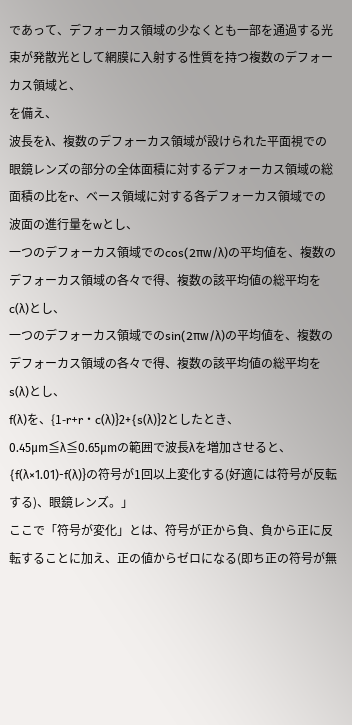であって、デフォーカス領域の少なくとも一部を通過する光束が発散光として網膜に入射する性質を持つ複数のデフォーカス領域と、
を備え、
波長をλ、複数のデフォーカス領域が設けられた平面視での眼鏡レンズの部分の全体面積に対するデフォーカス領域の総面積の比をr、ベース領域に対する各デフォーカス領域での波面の進行量をwとし、
一つのデフォーカス領域でのcos(2πw/λ)の平均値を、複数のデフォーカス領域の各々で得、複数の該平均値の総平均をc(λ)とし、
一つのデフォーカス領域でのsin(2πw/λ)の平均値を、複数のデフォーカス領域の各々で得、複数の該平均値の総平均をs(λ)とし、
f(λ)を、{1-r+r・c(λ)}2+{s(λ)}2としたとき、
0.45μm≦λ≦0.65μmの範囲で波長λを増加させると、{f(λ×1.01)-f(λ)}の符号が1回以上変化する(好適には符号が反転する)、眼鏡レンズ。」
ここで「符号が変化」とは、符号が正から負、負から正に反転することに加え、正の値からゼロになる(即ち正の符号が無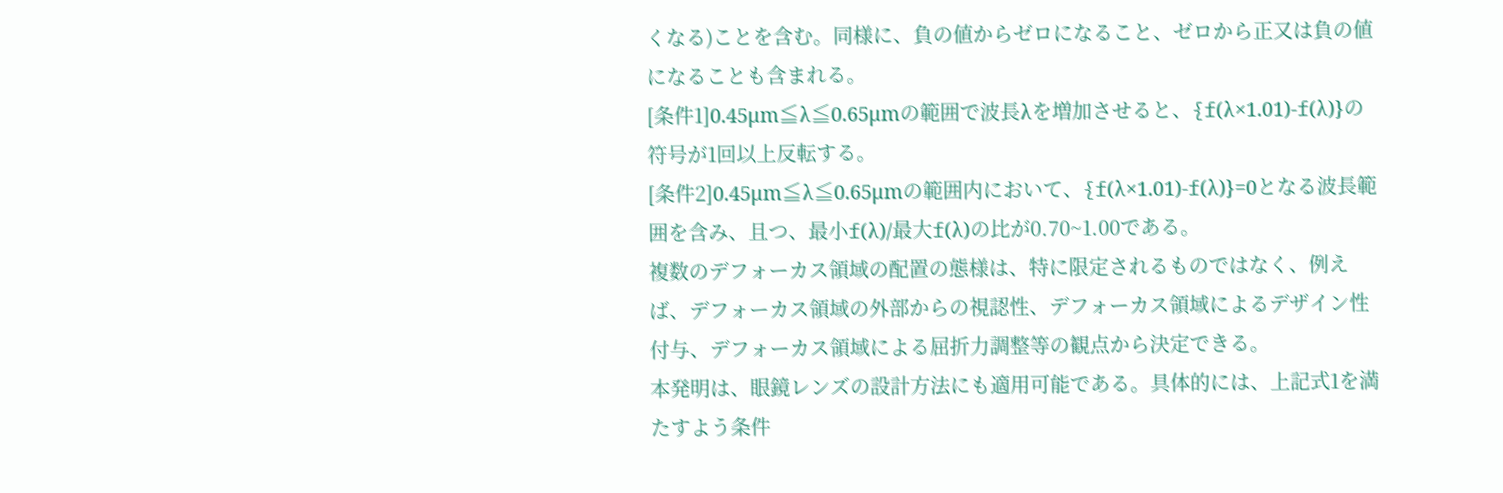くなる)ことを含む。同様に、負の値からゼロになること、ゼロから正又は負の値になることも含まれる。
[条件1]0.45μm≦λ≦0.65μmの範囲で波長λを増加させると、{f(λ×1.01)-f(λ)}の符号が1回以上反転する。
[条件2]0.45μm≦λ≦0.65μmの範囲内において、{f(λ×1.01)-f(λ)}=0となる波長範囲を含み、且つ、最小f(λ)/最大f(λ)の比が0.70~1.00である。
複数のデフォーカス領域の配置の態様は、特に限定されるものではなく、例えば、デフォーカス領域の外部からの視認性、デフォーカス領域によるデザイン性付与、デフォーカス領域による屈折力調整等の観点から決定できる。
本発明は、眼鏡レンズの設計方法にも適用可能である。具体的には、上記式1を満たすよう条件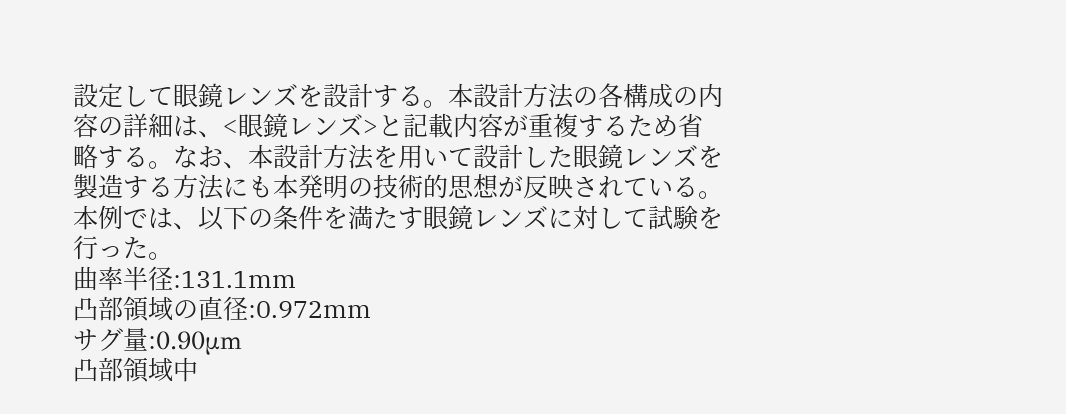設定して眼鏡レンズを設計する。本設計方法の各構成の内容の詳細は、<眼鏡レンズ>と記載内容が重複するため省略する。なお、本設計方法を用いて設計した眼鏡レンズを製造する方法にも本発明の技術的思想が反映されている。
本例では、以下の条件を満たす眼鏡レンズに対して試験を行った。
曲率半径:131.1mm
凸部領域の直径:0.972mm
サグ量:0.90μm
凸部領域中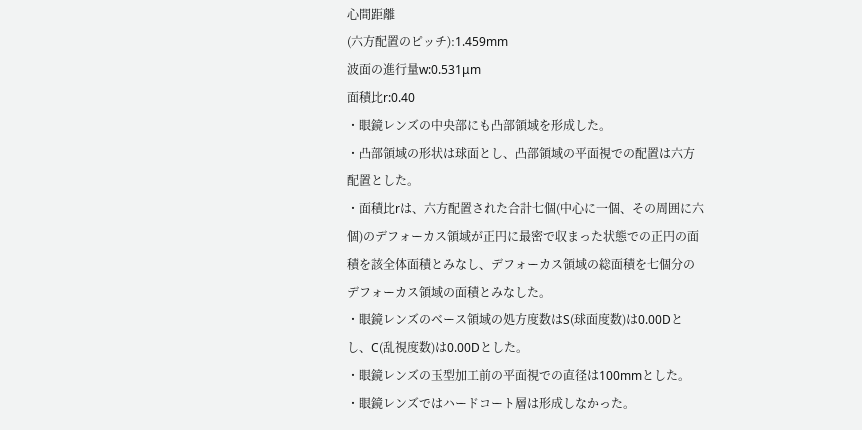心間距離
(六方配置のピッチ):1.459mm
波面の進行量w:0.531μm
面積比r:0.40
・眼鏡レンズの中央部にも凸部領域を形成した。
・凸部領域の形状は球面とし、凸部領域の平面視での配置は六方配置とした。
・面積比rは、六方配置された合計七個(中心に一個、その周囲に六個)のデフォーカス領域が正円に最密で収まった状態での正円の面積を該全体面積とみなし、デフォーカス領域の総面積を七個分のデフォーカス領域の面積とみなした。
・眼鏡レンズのベース領域の処方度数はS(球面度数)は0.00Dとし、C(乱視度数)は0.00Dとした。
・眼鏡レンズの玉型加工前の平面視での直径は100mmとした。
・眼鏡レンズではハードコート層は形成しなかった。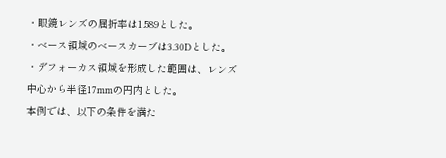・眼鏡レンズの屈折率は1.589とした。
・ベース領域のベースカーブは3.30Dとした。
・デフォーカス領域を形成した範囲は、レンズ中心から半径17mmの円内とした。
本例では、以下の条件を満た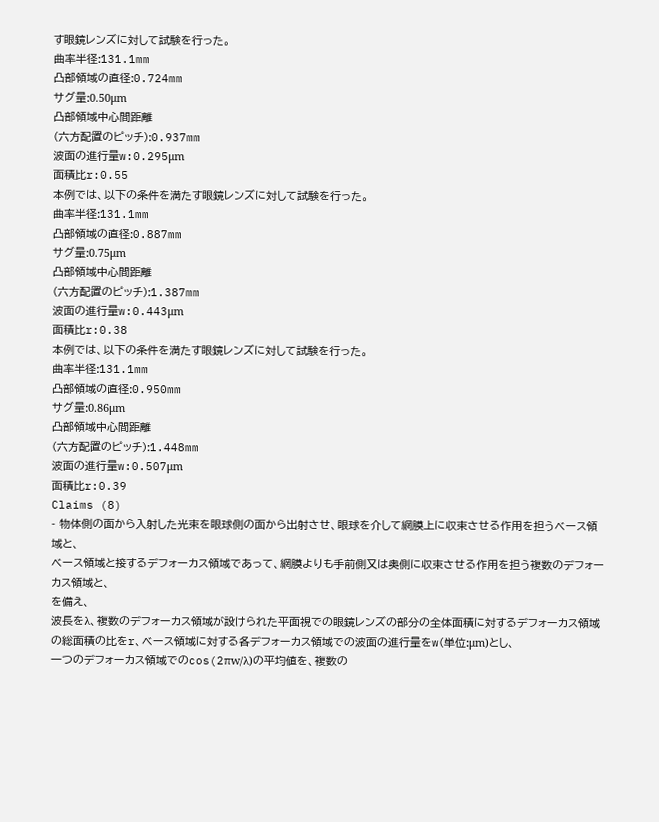す眼鏡レンズに対して試験を行った。
曲率半径:131.1mm
凸部領域の直径:0.724mm
サグ量:0.50μm
凸部領域中心間距離
(六方配置のピッチ):0.937mm
波面の進行量w:0.295μm
面積比r:0.55
本例では、以下の条件を満たす眼鏡レンズに対して試験を行った。
曲率半径:131.1mm
凸部領域の直径:0.887mm
サグ量:0.75μm
凸部領域中心間距離
(六方配置のピッチ):1.387mm
波面の進行量w:0.443μm
面積比r:0.38
本例では、以下の条件を満たす眼鏡レンズに対して試験を行った。
曲率半径:131.1mm
凸部領域の直径:0.950mm
サグ量:0.86μm
凸部領域中心間距離
(六方配置のピッチ):1.448mm
波面の進行量w:0.507μm
面積比r:0.39
Claims (8)
- 物体側の面から入射した光束を眼球側の面から出射させ、眼球を介して網膜上に収束させる作用を担うベース領域と、
ベース領域と接するデフォーカス領域であって、網膜よりも手前側又は奥側に収束させる作用を担う複数のデフォーカス領域と、
を備え、
波長をλ、複数のデフォーカス領域が設けられた平面視での眼鏡レンズの部分の全体面積に対するデフォーカス領域の総面積の比をr、ベース領域に対する各デフォーカス領域での波面の進行量をw(単位:μm)とし、
一つのデフォーカス領域でのcos(2πw/λ)の平均値を、複数の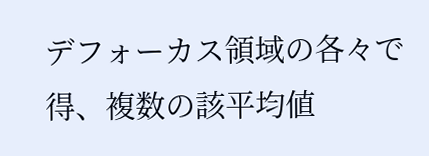デフォーカス領域の各々で得、複数の該平均値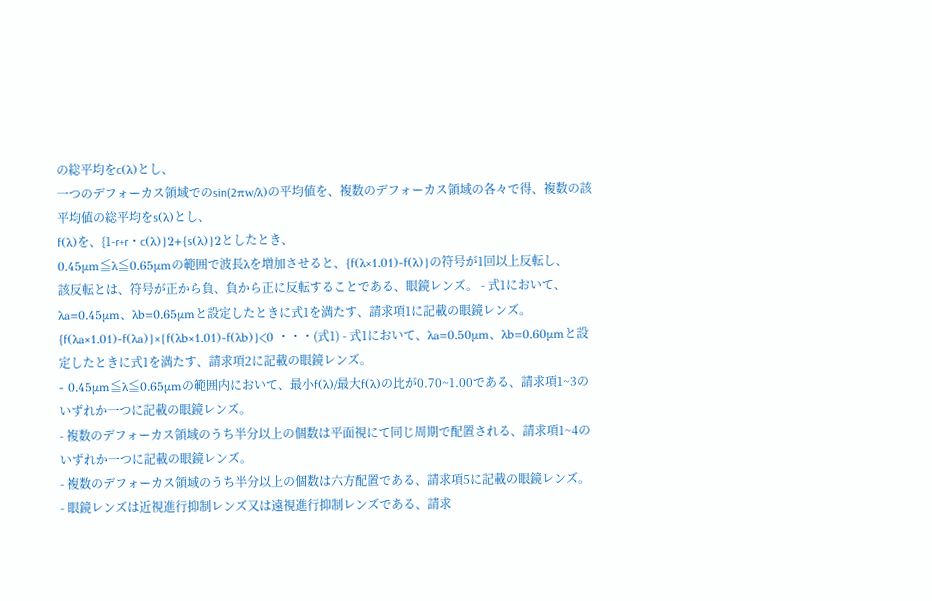の総平均をc(λ)とし、
一つのデフォーカス領域でのsin(2πw/λ)の平均値を、複数のデフォーカス領域の各々で得、複数の該平均値の総平均をs(λ)とし、
f(λ)を、{1-r+r・c(λ)}2+{s(λ)}2としたとき、
0.45μm≦λ≦0.65μmの範囲で波長λを増加させると、{f(λ×1.01)-f(λ)}の符号が1回以上反転し、
該反転とは、符号が正から負、負から正に反転することである、眼鏡レンズ。 - 式1において、λa=0.45μm、λb=0.65μmと設定したときに式1を満たす、請求項1に記載の眼鏡レンズ。
{f(λa×1.01)-f(λa)}×{f(λb×1.01)-f(λb)}<0 ・・・(式1) - 式1において、λa=0.50μm、λb=0.60μmと設定したときに式1を満たす、請求項2に記載の眼鏡レンズ。
- 0.45μm≦λ≦0.65μmの範囲内において、最小f(λ)/最大f(λ)の比が0.70~1.00である、請求項1~3のいずれか一つに記載の眼鏡レンズ。
- 複数のデフォーカス領域のうち半分以上の個数は平面視にて同じ周期で配置される、請求項1~4のいずれか一つに記載の眼鏡レンズ。
- 複数のデフォーカス領域のうち半分以上の個数は六方配置である、請求項5に記載の眼鏡レンズ。
- 眼鏡レンズは近視進行抑制レンズ又は遠視進行抑制レンズである、請求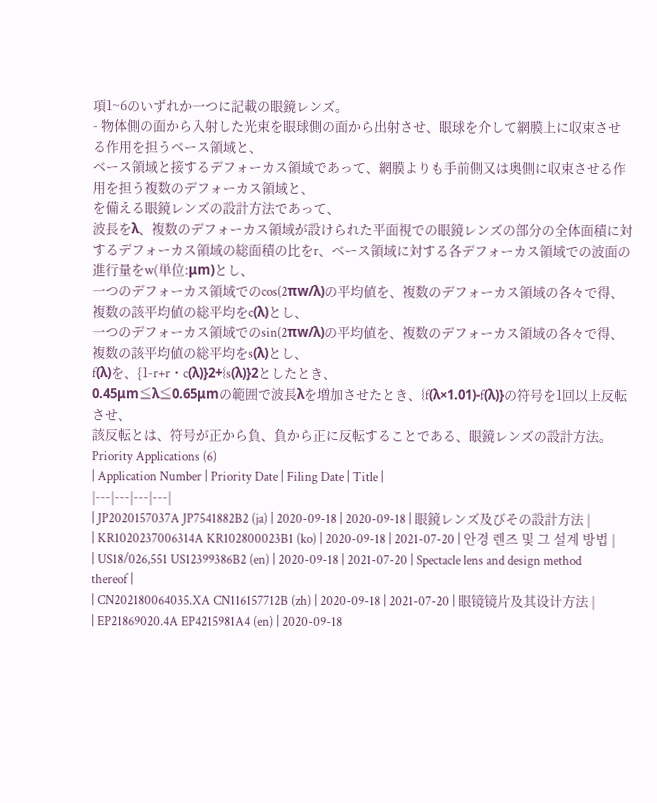項1~6のいずれか一つに記載の眼鏡レンズ。
- 物体側の面から入射した光束を眼球側の面から出射させ、眼球を介して網膜上に収束させる作用を担うベース領域と、
ベース領域と接するデフォーカス領域であって、網膜よりも手前側又は奥側に収束させる作用を担う複数のデフォーカス領域と、
を備える眼鏡レンズの設計方法であって、
波長をλ、複数のデフォーカス領域が設けられた平面視での眼鏡レンズの部分の全体面積に対するデフォーカス領域の総面積の比をr、ベース領域に対する各デフォーカス領域での波面の進行量をw(単位:μm)とし、
一つのデフォーカス領域でのcos(2πw/λ)の平均値を、複数のデフォーカス領域の各々で得、複数の該平均値の総平均をc(λ)とし、
一つのデフォーカス領域でのsin(2πw/λ)の平均値を、複数のデフォーカス領域の各々で得、複数の該平均値の総平均をs(λ)とし、
f(λ)を、{1-r+r・c(λ)}2+{s(λ)}2としたとき、
0.45μm≦λ≦0.65μmの範囲で波長λを増加させたとき、{f(λ×1.01)-f(λ)}の符号を1回以上反転させ、
該反転とは、符号が正から負、負から正に反転することである、眼鏡レンズの設計方法。
Priority Applications (6)
| Application Number | Priority Date | Filing Date | Title |
|---|---|---|---|
| JP2020157037A JP7541882B2 (ja) | 2020-09-18 | 2020-09-18 | 眼鏡レンズ及びその設計方法 |
| KR1020237006314A KR102800023B1 (ko) | 2020-09-18 | 2021-07-20 | 안경 렌즈 및 그 설계 방법 |
| US18/026,551 US12399386B2 (en) | 2020-09-18 | 2021-07-20 | Spectacle lens and design method thereof |
| CN202180064035.XA CN116157712B (zh) | 2020-09-18 | 2021-07-20 | 眼镜镜片及其设计方法 |
| EP21869020.4A EP4215981A4 (en) | 2020-09-18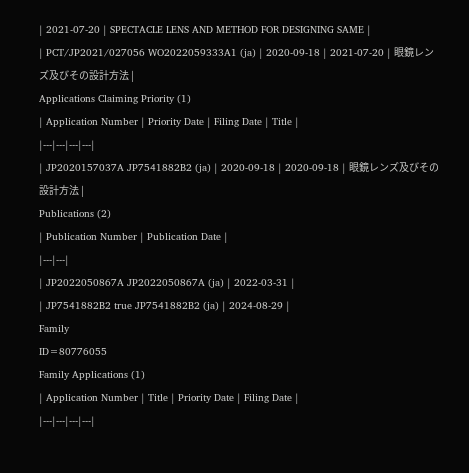| 2021-07-20 | SPECTACLE LENS AND METHOD FOR DESIGNING SAME |
| PCT/JP2021/027056 WO2022059333A1 (ja) | 2020-09-18 | 2021-07-20 | 眼鏡レンズ及びその設計方法 |
Applications Claiming Priority (1)
| Application Number | Priority Date | Filing Date | Title |
|---|---|---|---|
| JP2020157037A JP7541882B2 (ja) | 2020-09-18 | 2020-09-18 | 眼鏡レンズ及びその設計方法 |
Publications (2)
| Publication Number | Publication Date |
|---|---|
| JP2022050867A JP2022050867A (ja) | 2022-03-31 |
| JP7541882B2 true JP7541882B2 (ja) | 2024-08-29 |
Family
ID=80776055
Family Applications (1)
| Application Number | Title | Priority Date | Filing Date |
|---|---|---|---|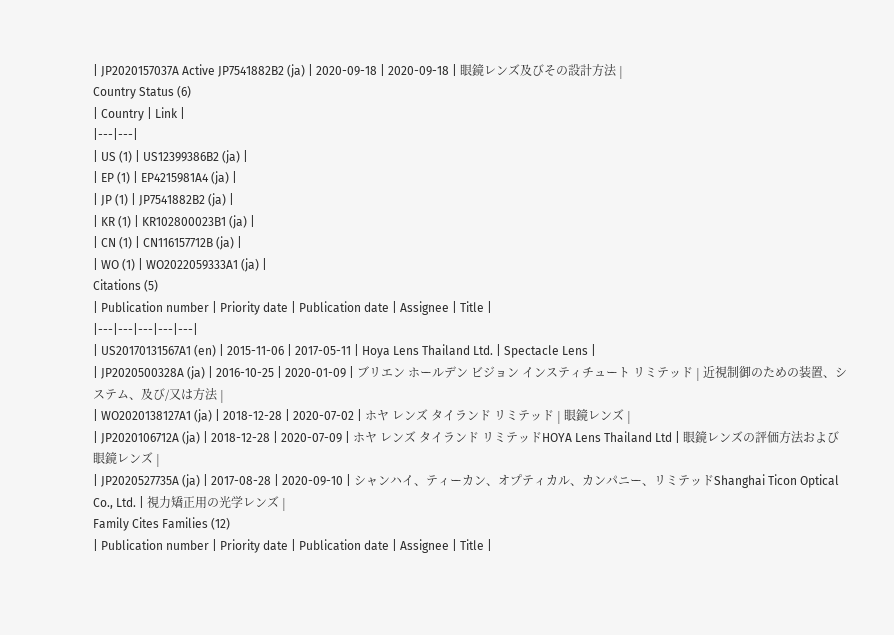| JP2020157037A Active JP7541882B2 (ja) | 2020-09-18 | 2020-09-18 | 眼鏡レンズ及びその設計方法 |
Country Status (6)
| Country | Link |
|---|---|
| US (1) | US12399386B2 (ja) |
| EP (1) | EP4215981A4 (ja) |
| JP (1) | JP7541882B2 (ja) |
| KR (1) | KR102800023B1 (ja) |
| CN (1) | CN116157712B (ja) |
| WO (1) | WO2022059333A1 (ja) |
Citations (5)
| Publication number | Priority date | Publication date | Assignee | Title |
|---|---|---|---|---|
| US20170131567A1 (en) | 2015-11-06 | 2017-05-11 | Hoya Lens Thailand Ltd. | Spectacle Lens |
| JP2020500328A (ja) | 2016-10-25 | 2020-01-09 | ブリエン ホールデン ビジョン インスティチュート リミテッド | 近視制御のための装置、システム、及び/又は方法 |
| WO2020138127A1 (ja) | 2018-12-28 | 2020-07-02 | ホヤ レンズ タイランド リミテッド | 眼鏡レンズ |
| JP2020106712A (ja) | 2018-12-28 | 2020-07-09 | ホヤ レンズ タイランド リミテッドHOYA Lens Thailand Ltd | 眼鏡レンズの評価方法および眼鏡レンズ |
| JP2020527735A (ja) | 2017-08-28 | 2020-09-10 | シャンハイ、ティーカン、オプティカル、カンパニー、リミテッドShanghai Ticon Optical Co., Ltd. | 視力矯正用の光学レンズ |
Family Cites Families (12)
| Publication number | Priority date | Publication date | Assignee | Title |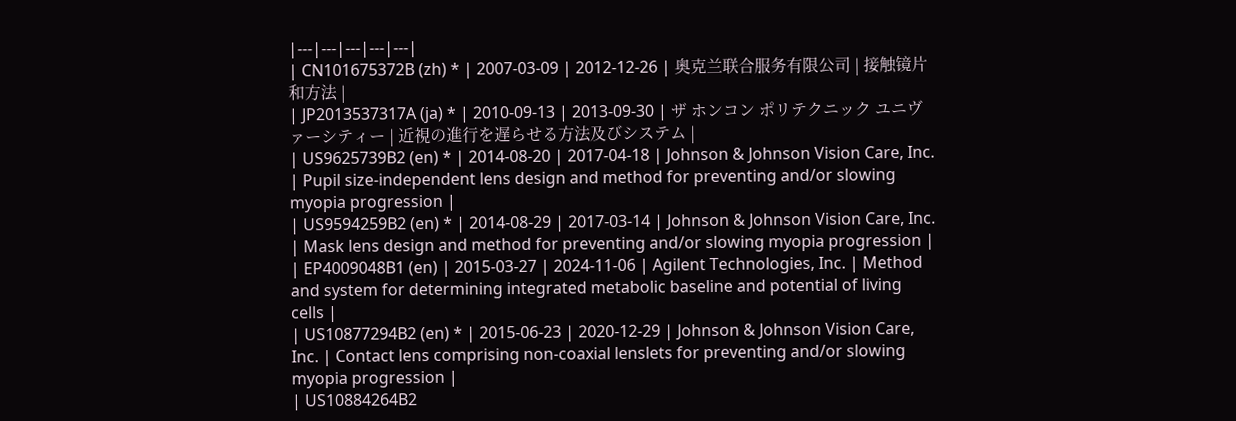|---|---|---|---|---|
| CN101675372B (zh) * | 2007-03-09 | 2012-12-26 | 奥克兰联合服务有限公司 | 接触镜片和方法 |
| JP2013537317A (ja) * | 2010-09-13 | 2013-09-30 | ザ ホンコン ポリテクニック ユニヴァーシティー | 近視の進行を遅らせる方法及びシステム |
| US9625739B2 (en) * | 2014-08-20 | 2017-04-18 | Johnson & Johnson Vision Care, Inc. | Pupil size-independent lens design and method for preventing and/or slowing myopia progression |
| US9594259B2 (en) * | 2014-08-29 | 2017-03-14 | Johnson & Johnson Vision Care, Inc. | Mask lens design and method for preventing and/or slowing myopia progression |
| EP4009048B1 (en) | 2015-03-27 | 2024-11-06 | Agilent Technologies, Inc. | Method and system for determining integrated metabolic baseline and potential of living cells |
| US10877294B2 (en) * | 2015-06-23 | 2020-12-29 | Johnson & Johnson Vision Care, Inc. | Contact lens comprising non-coaxial lenslets for preventing and/or slowing myopia progression |
| US10884264B2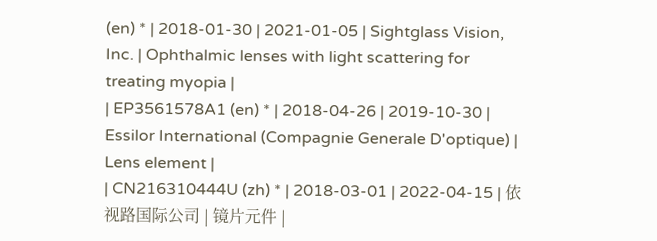(en) * | 2018-01-30 | 2021-01-05 | Sightglass Vision, Inc. | Ophthalmic lenses with light scattering for treating myopia |
| EP3561578A1 (en) * | 2018-04-26 | 2019-10-30 | Essilor International (Compagnie Generale D'optique) | Lens element |
| CN216310444U (zh) * | 2018-03-01 | 2022-04-15 | 依视路国际公司 | 镜片元件 |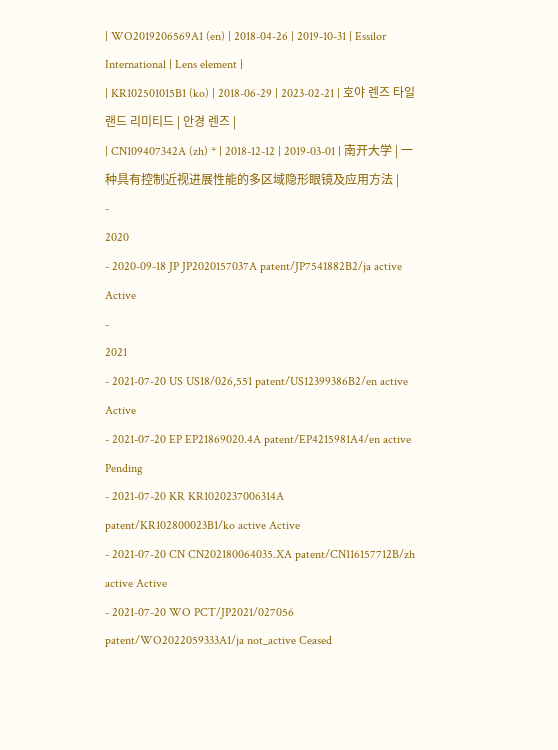| WO2019206569A1 (en) | 2018-04-26 | 2019-10-31 | Essilor International | Lens element |
| KR102501015B1 (ko) | 2018-06-29 | 2023-02-21 | 호야 렌즈 타일랜드 리미티드 | 안경 렌즈 |
| CN109407342A (zh) * | 2018-12-12 | 2019-03-01 | 南开大学 | 一种具有控制近视进展性能的多区域隐形眼镜及应用方法 |
-
2020
- 2020-09-18 JP JP2020157037A patent/JP7541882B2/ja active Active
-
2021
- 2021-07-20 US US18/026,551 patent/US12399386B2/en active Active
- 2021-07-20 EP EP21869020.4A patent/EP4215981A4/en active Pending
- 2021-07-20 KR KR1020237006314A patent/KR102800023B1/ko active Active
- 2021-07-20 CN CN202180064035.XA patent/CN116157712B/zh active Active
- 2021-07-20 WO PCT/JP2021/027056 patent/WO2022059333A1/ja not_active Ceased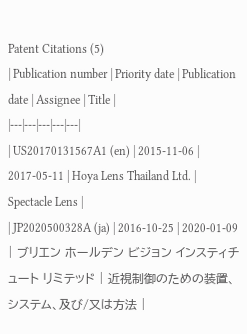Patent Citations (5)
| Publication number | Priority date | Publication date | Assignee | Title |
|---|---|---|---|---|
| US20170131567A1 (en) | 2015-11-06 | 2017-05-11 | Hoya Lens Thailand Ltd. | Spectacle Lens |
| JP2020500328A (ja) | 2016-10-25 | 2020-01-09 | ブリエン ホールデン ビジョン インスティチュート リミテッド | 近視制御のための装置、システム、及び/又は方法 |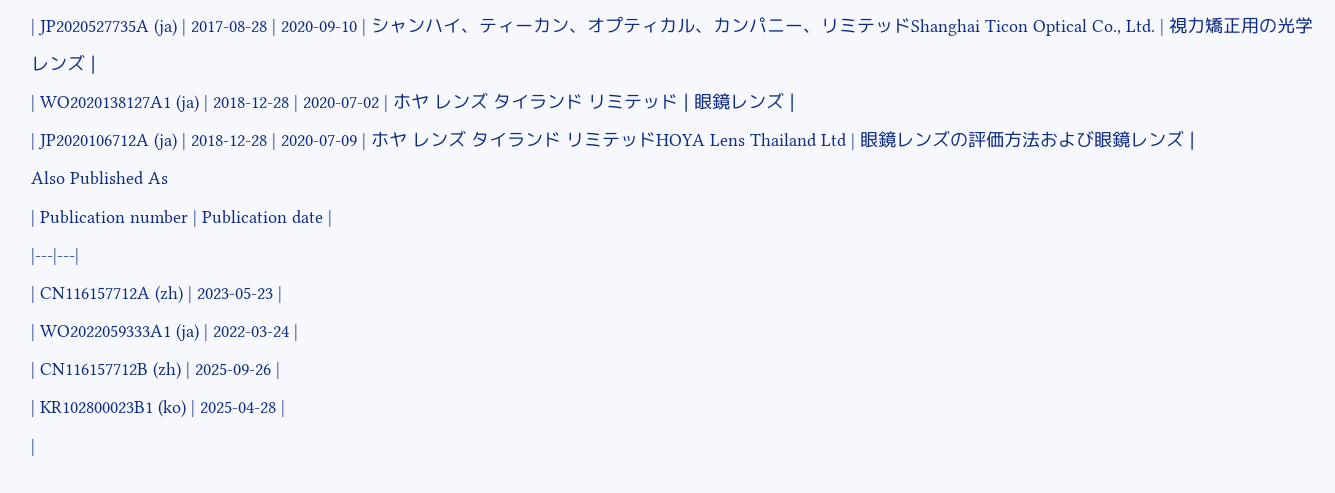| JP2020527735A (ja) | 2017-08-28 | 2020-09-10 | シャンハイ、ティーカン、オプティカル、カンパニー、リミテッドShanghai Ticon Optical Co., Ltd. | 視力矯正用の光学レンズ |
| WO2020138127A1 (ja) | 2018-12-28 | 2020-07-02 | ホヤ レンズ タイランド リミテッド | 眼鏡レンズ |
| JP2020106712A (ja) | 2018-12-28 | 2020-07-09 | ホヤ レンズ タイランド リミテッドHOYA Lens Thailand Ltd | 眼鏡レンズの評価方法および眼鏡レンズ |
Also Published As
| Publication number | Publication date |
|---|---|
| CN116157712A (zh) | 2023-05-23 |
| WO2022059333A1 (ja) | 2022-03-24 |
| CN116157712B (zh) | 2025-09-26 |
| KR102800023B1 (ko) | 2025-04-28 |
|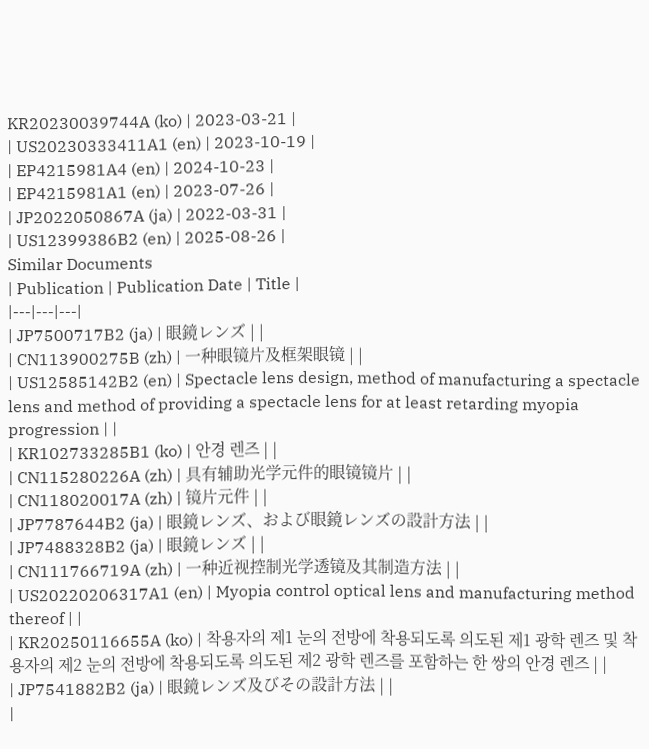KR20230039744A (ko) | 2023-03-21 |
| US20230333411A1 (en) | 2023-10-19 |
| EP4215981A4 (en) | 2024-10-23 |
| EP4215981A1 (en) | 2023-07-26 |
| JP2022050867A (ja) | 2022-03-31 |
| US12399386B2 (en) | 2025-08-26 |
Similar Documents
| Publication | Publication Date | Title |
|---|---|---|
| JP7500717B2 (ja) | 眼鏡レンズ | |
| CN113900275B (zh) | 一种眼镜片及框架眼镜 | |
| US12585142B2 (en) | Spectacle lens design, method of manufacturing a spectacle lens and method of providing a spectacle lens for at least retarding myopia progression | |
| KR102733285B1 (ko) | 안경 렌즈 | |
| CN115280226A (zh) | 具有辅助光学元件的眼镜镜片 | |
| CN118020017A (zh) | 镜片元件 | |
| JP7787644B2 (ja) | 眼鏡レンズ、および眼鏡レンズの設計方法 | |
| JP7488328B2 (ja) | 眼鏡レンズ | |
| CN111766719A (zh) | 一种近视控制光学透镜及其制造方法 | |
| US20220206317A1 (en) | Myopia control optical lens and manufacturing method thereof | |
| KR20250116655A (ko) | 착용자의 제1 눈의 전방에 착용되도록 의도된 제1 광학 렌즈 및 착용자의 제2 눈의 전방에 착용되도록 의도된 제2 광학 렌즈를 포함하는 한 쌍의 안경 렌즈 | |
| JP7541882B2 (ja) | 眼鏡レンズ及びその設計方法 | |
|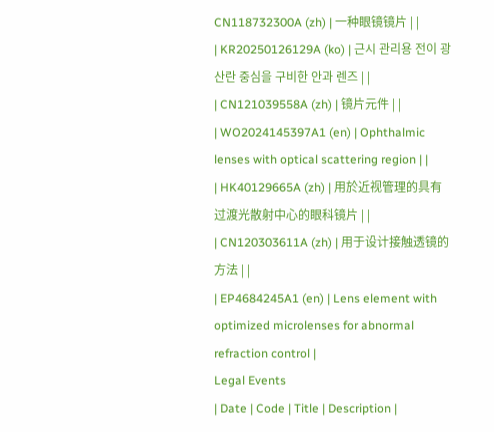CN118732300A (zh) | 一种眼镜镜片 | |
| KR20250126129A (ko) | 근시 관리용 전이 광 산란 중심을 구비한 안과 렌즈 | |
| CN121039558A (zh) | 镜片元件 | |
| WO2024145397A1 (en) | Ophthalmic lenses with optical scattering region | |
| HK40129665A (zh) | 用於近视管理的具有过渡光散射中心的眼科镜片 | |
| CN120303611A (zh) | 用于设计接触透镜的方法 | |
| EP4684245A1 (en) | Lens element with optimized microlenses for abnormal refraction control |
Legal Events
| Date | Code | Title | Description |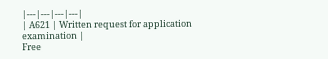|---|---|---|---|
| A621 | Written request for application examination |
Free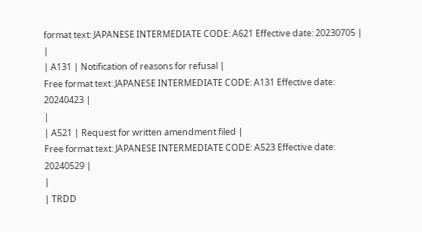format text: JAPANESE INTERMEDIATE CODE: A621 Effective date: 20230705 |
|
| A131 | Notification of reasons for refusal |
Free format text: JAPANESE INTERMEDIATE CODE: A131 Effective date: 20240423 |
|
| A521 | Request for written amendment filed |
Free format text: JAPANESE INTERMEDIATE CODE: A523 Effective date: 20240529 |
|
| TRDD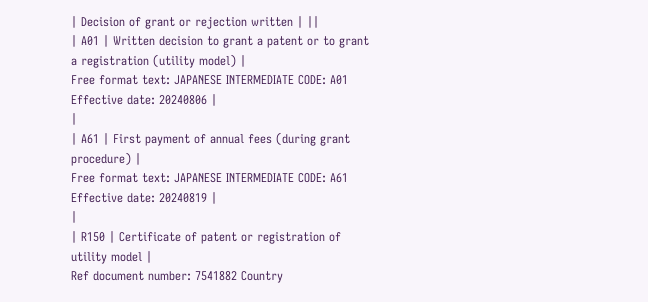| Decision of grant or rejection written | ||
| A01 | Written decision to grant a patent or to grant a registration (utility model) |
Free format text: JAPANESE INTERMEDIATE CODE: A01 Effective date: 20240806 |
|
| A61 | First payment of annual fees (during grant procedure) |
Free format text: JAPANESE INTERMEDIATE CODE: A61 Effective date: 20240819 |
|
| R150 | Certificate of patent or registration of utility model |
Ref document number: 7541882 Country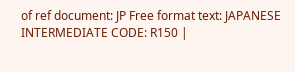of ref document: JP Free format text: JAPANESE INTERMEDIATE CODE: R150 |